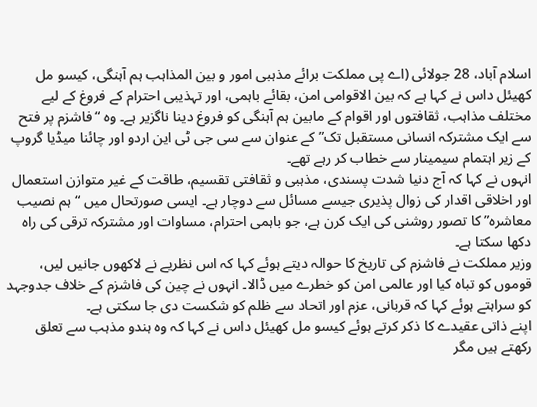اسلام آباد، 28 جولائی (اے پی مملکت برائے مذہبی امور و بین المذاہب ہم آہنگی، کیسو مل کھیئل داس نے کہا ہے کہ بین الاقوامی امن، بقائے باہمی، اور تہذیبی احترام کے فروغ کے لیے مختلف مذاہب، ثقافتوں اور اقوام کے مابین ہم آہنگی کو فروغ دینا ناگزیر ہے۔ وہ “فاشزم پر فتح سے ایک مشترکہ انسانی مستقبل تک” کے عنوان سے سی جی ٹی این اردو اور چائنا میڈیا گروپ کے زیر اہتمام سیمینار سے خطاب کر رہے تھے۔
انہوں نے کہا کہ آج دنیا شدت پسندی، مذہبی و ثقافتی تقسیم، طاقت کے غیر متوازن استعمال اور اخلاقی اقدار کی زوال پذیری جیسے مسائل سے دوچار ہے۔ ایسی صورتحال میں “ہم نصیب معاشرہ” کا تصور روشنی کی ایک کرن ہے، جو باہمی احترام، مساوات اور مشترکہ ترقی کی راہ دکھا سکتا ہے۔
وزیر مملکت نے فاشزم کی تاریخ کا حوالہ دیتے ہوئے کہا کہ اس نظریے نے لاکھوں جانیں لیں، قوموں کو تباہ کیا اور عالمی امن کو خطرے میں ڈالا۔ انہوں نے چین کی فاشزم کے خلاف جدوجہد کو سراہتے ہوئے کہا کہ قربانی، عزم اور اتحاد سے ظلم کو شکست دی جا سکتی ہے۔
اپنے ذاتی عقیدے کا ذکر کرتے ہوئے کیسو مل کھیئل داس نے کہا کہ وہ ہندو مذہب سے تعلق رکھتے ہیں مگر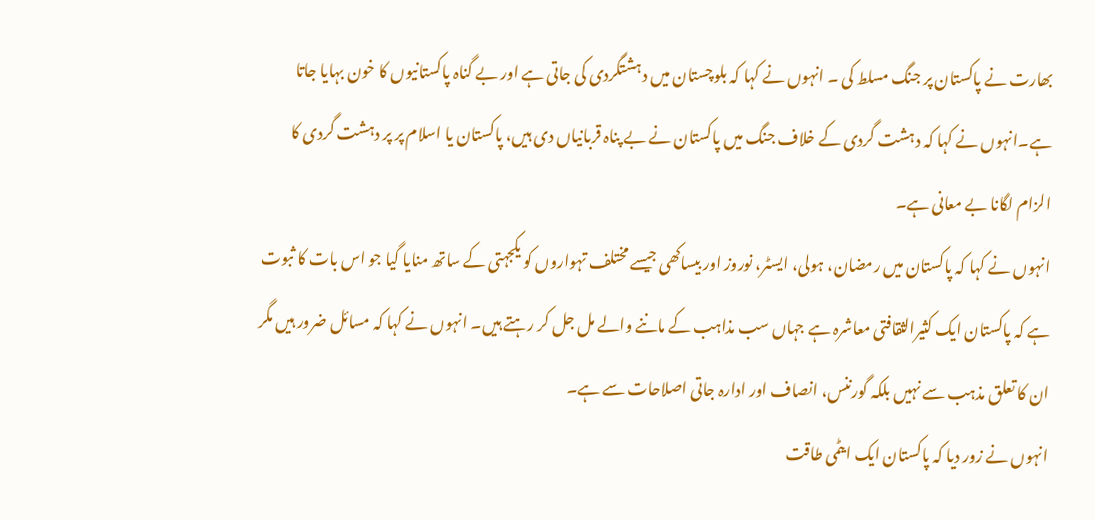بھارت نے پاکستان پر جنگ مسلط کی ۔ انہوں نے کہا کہ بلوچستان میں دہشتگردی کی جاتی ہے اور بے گناہ پاکستانیوں کا خون بہایا جاتا ہے۔انہوں نے کہا کہ دہشت گردی کے خلاف جنگ میں پاکستان نے بے پناہ قربانیاں دی ہیں، پاکستان یا اسلام پر پر دہشت گردی کا الزام لگانا بے معانی ہے۔
انہوں نے کہا کہ پاکستان میں رمضان، ہولی، ایسٹر، نوروز اور بیساکھی جیسے مختلف تہواروں کو یکجہتی کے ساتھ منایا گیا جو اس بات کا ثبوت ہے کہ پاکستان ایک کثیرالثقافتی معاشرہ ہے جہاں سب مذاہب کے ماننے والے مل جل کر رہتے ہیں۔ انہوں نے کہا کہ مسائل ضرور ہیں مگر ان کا تعلق مذہب سے نہیں بلکہ گورننس، انصاف اور ادارہ جاتی اصلاحات سے ہے۔
انہوں نے زور دیا کہ پاکستان ایک ایٹمی طاقت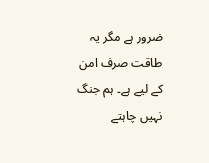ضرور ہے مگر یہ طاقت صرف امن کے لیے ہے۔ ہم جنگ نہیں چاہتے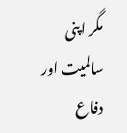مگر اپنی سالمیت اور دفاع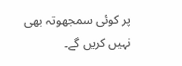پر کوئی سمجھوتہ بھی نہیں کریں گے۔